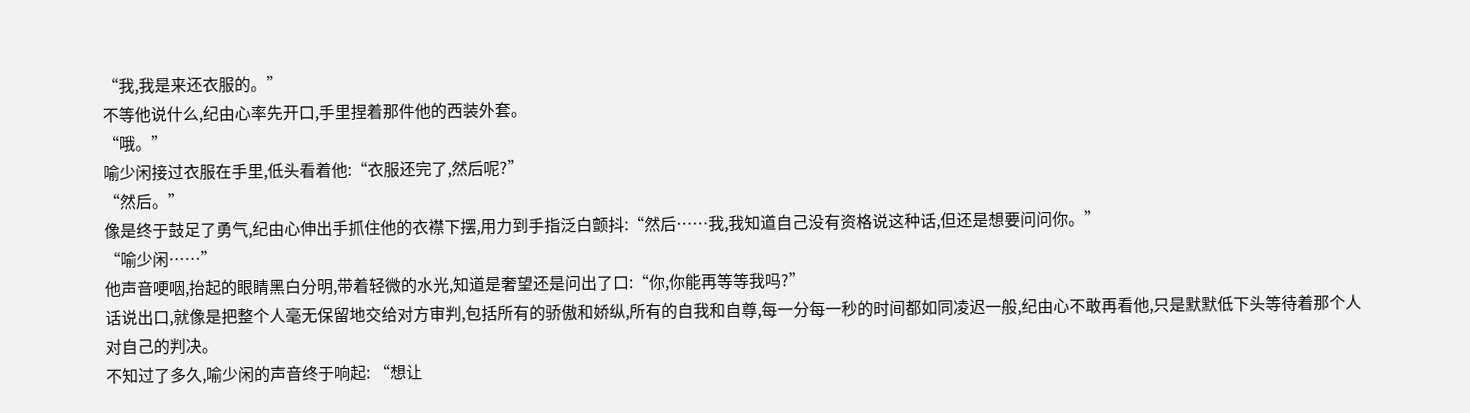“我,我是来还衣服的。”
不等他说什么,纪由心率先开口,手里捏着那件他的西装外套。
“哦。”
喻少闲接过衣服在手里,低头看着他:“衣服还完了,然后呢?”
“然后。”
像是终于鼓足了勇气,纪由心伸出手抓住他的衣襟下摆,用力到手指泛白颤抖:“然后……我,我知道自己没有资格说这种话,但还是想要问问你。”
“喻少闲……”
他声音哽咽,抬起的眼睛黑白分明,带着轻微的水光,知道是奢望还是问出了口:“你,你能再等等我吗?”
话说出口,就像是把整个人毫无保留地交给对方审判,包括所有的骄傲和娇纵,所有的自我和自尊,每一分每一秒的时间都如同凌迟一般,纪由心不敢再看他,只是默默低下头等待着那个人对自己的判决。
不知过了多久,喻少闲的声音终于响起: “想让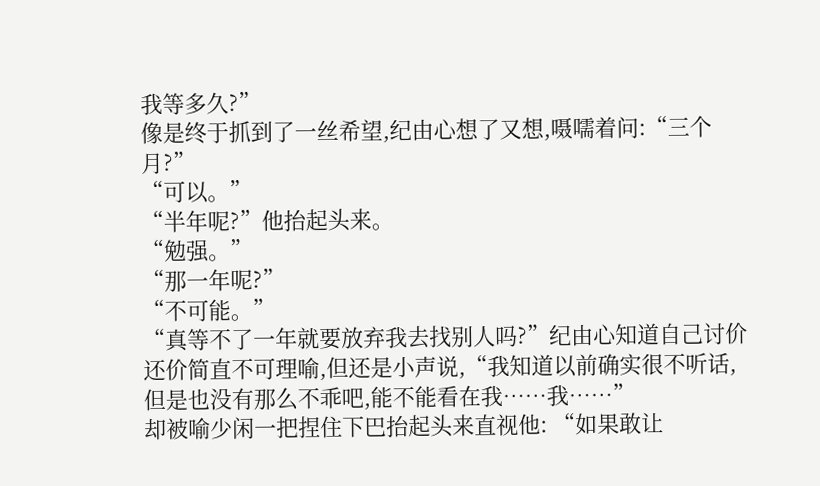我等多久?”
像是终于抓到了一丝希望,纪由心想了又想,嗫嚅着问:“三个月?”
“可以。”
“半年呢?”他抬起头来。
“勉强。”
“那一年呢?”
“不可能。”
“真等不了一年就要放弃我去找别人吗?”纪由心知道自己讨价还价简直不可理喻,但还是小声说,“我知道以前确实很不听话,但是也没有那么不乖吧,能不能看在我……我……”
却被喻少闲一把捏住下巴抬起头来直视他: “如果敢让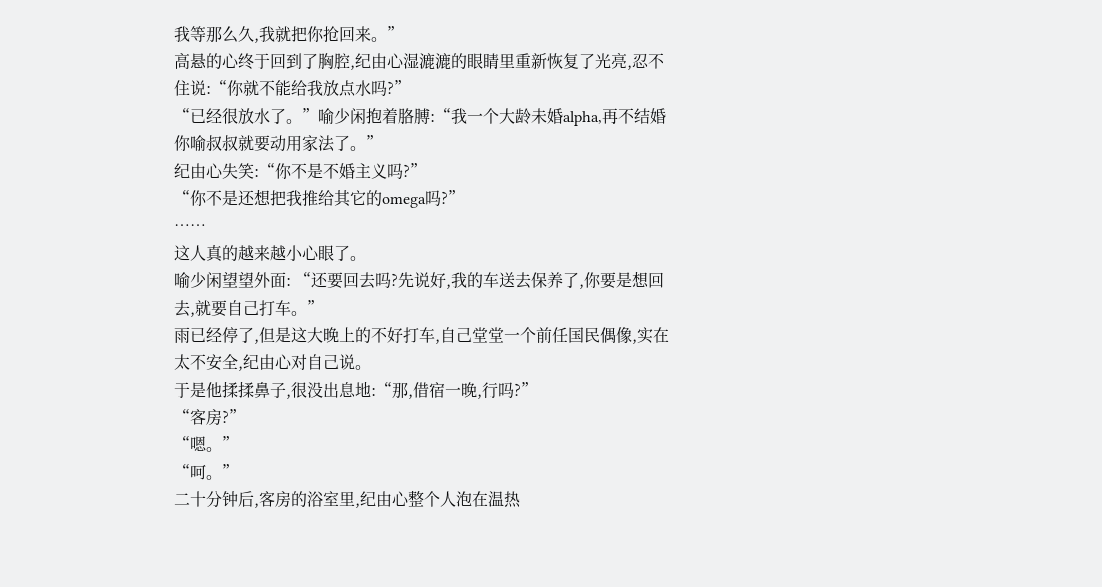我等那么久,我就把你抢回来。”
高悬的心终于回到了胸腔,纪由心湿漉漉的眼睛里重新恢复了光亮,忍不住说:“你就不能给我放点水吗?”
“已经很放水了。”喻少闲抱着胳膊:“我一个大龄未婚alpha,再不结婚你喻叔叔就要动用家法了。”
纪由心失笑:“你不是不婚主义吗?”
“你不是还想把我推给其它的omega吗?”
……
这人真的越来越小心眼了。
喻少闲望望外面: “还要回去吗?先说好,我的车送去保养了,你要是想回去,就要自己打车。”
雨已经停了,但是这大晚上的不好打车,自己堂堂一个前任国民偶像,实在太不安全,纪由心对自己说。
于是他揉揉鼻子,很没出息地:“那,借宿一晚,行吗?”
“客房?”
“嗯。”
“呵。”
二十分钟后,客房的浴室里,纪由心整个人泡在温热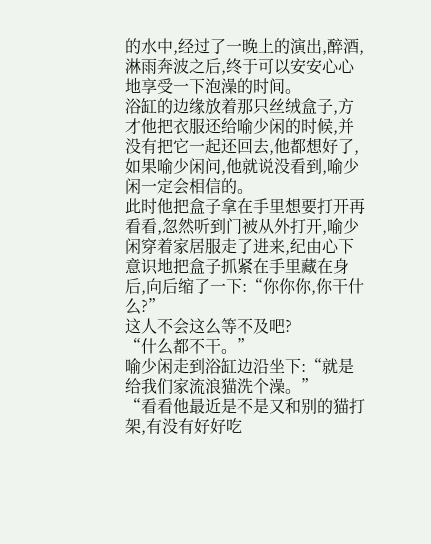的水中,经过了一晚上的演出,醉酒,淋雨奔波之后,终于可以安安心心地享受一下泡澡的时间。
浴缸的边缘放着那只丝绒盒子,方才他把衣服还给喻少闲的时候,并没有把它一起还回去,他都想好了,如果喻少闲问,他就说没看到,喻少闲一定会相信的。
此时他把盒子拿在手里想要打开再看看,忽然听到门被从外打开,喻少闲穿着家居服走了进来,纪由心下意识地把盒子抓紧在手里藏在身后,向后缩了一下:“你你你,你干什么?”
这人不会这么等不及吧?
“什么都不干。”
喻少闲走到浴缸边沿坐下:“就是给我们家流浪猫洗个澡。”
“看看他最近是不是又和别的猫打架,有没有好好吃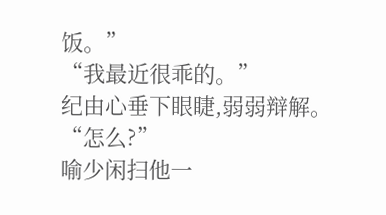饭。”
“我最近很乖的。”
纪由心垂下眼睫,弱弱辩解。
“怎么?”
喻少闲扫他一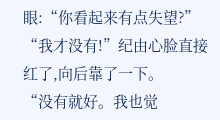眼:“你看起来有点失望?”
“我才没有!”纪由心脸直接红了,向后靠了一下。
“没有就好。我也觉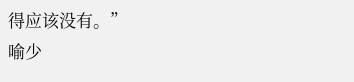得应该没有。”
喻少